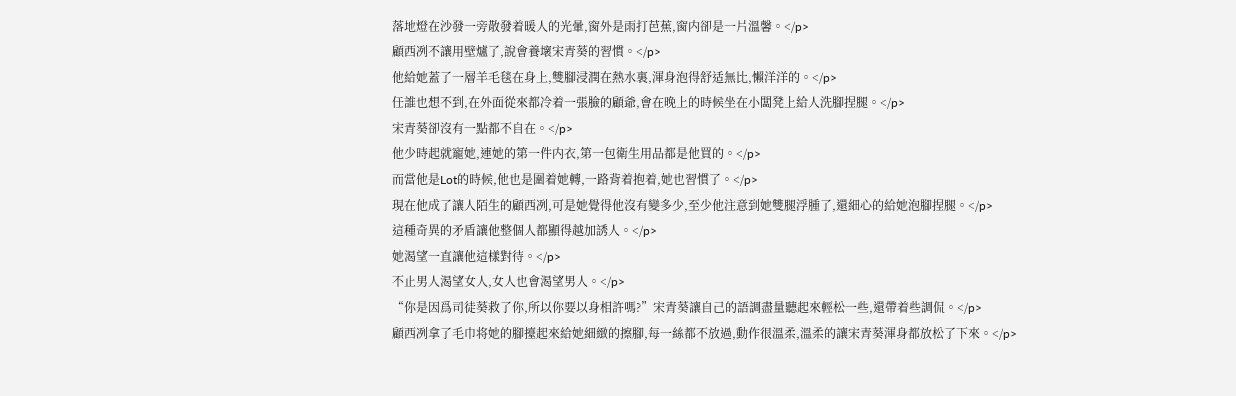落地燈在沙發一旁散發着暖人的光暈,窗外是雨打芭蕉,窗内卻是一片溫馨。</p>
顧西冽不讓用壁爐了,說會養壞宋青葵的習慣。</p>
他給她蓋了一層羊毛毯在身上,雙腳浸潤在熱水裏,渾身泡得舒适無比,懶洋洋的。</p>
任誰也想不到,在外面從來都冷着一張臉的顧爺,會在晚上的時候坐在小闆凳上給人洗腳捏腿。</p>
宋青葵卻沒有一點都不自在。</p>
他少時起就寵她,連她的第一件内衣,第一包衛生用品都是他買的。</p>
而當他是Lot的時候,他也是圍着她轉,一路背着抱着,她也習慣了。</p>
現在他成了讓人陌生的顧西冽,可是她覺得他沒有變多少,至少他注意到她雙腿浮腫了,還細心的給她泡腳捏腿。</p>
這種奇異的矛盾讓他整個人都顯得越加誘人。</p>
她渴望一直讓他這樣對待。</p>
不止男人渴望女人,女人也會渴望男人。</p>
“你是因爲司徒葵救了你,所以你要以身相許嗎?”宋青葵讓自己的語調盡量聽起來輕松一些,還帶着些調侃。</p>
顧西冽拿了毛巾将她的腳擡起來給她細緻的擦腳,每一絲都不放過,動作很溫柔,溫柔的讓宋青葵渾身都放松了下來。</p>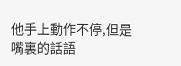他手上動作不停,但是嘴裏的話語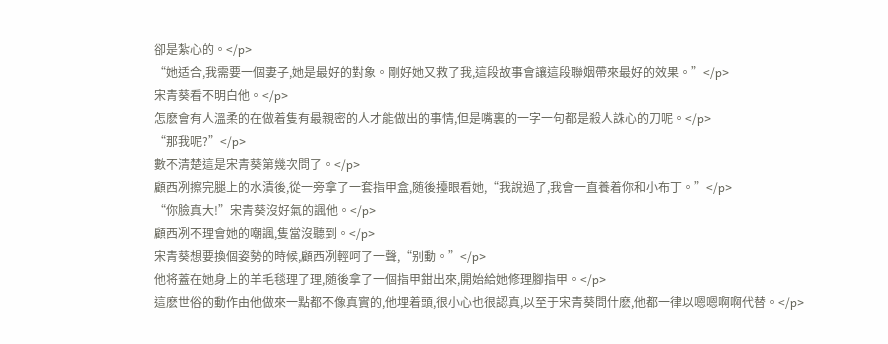卻是紮心的。</p>
“她适合,我需要一個妻子,她是最好的對象。剛好她又救了我,這段故事會讓這段聯姻帶來最好的效果。”</p>
宋青葵看不明白他。</p>
怎麽會有人溫柔的在做着隻有最親密的人才能做出的事情,但是嘴裏的一字一句都是殺人誅心的刀呢。</p>
“那我呢?”</p>
數不清楚這是宋青葵第幾次問了。</p>
顧西冽擦完腿上的水漬後,從一旁拿了一套指甲盒,随後擡眼看她,“我說過了,我會一直養着你和小布丁。”</p>
“你臉真大!”宋青葵沒好氣的諷他。</p>
顧西冽不理會她的嘲諷,隻當沒聽到。</p>
宋青葵想要換個姿勢的時候,顧西冽輕呵了一聲,“别動。”</p>
他将蓋在她身上的羊毛毯理了理,随後拿了一個指甲鉗出來,開始給她修理腳指甲。</p>
這麽世俗的動作由他做來一點都不像真實的,他埋着頭,很小心也很認真,以至于宋青葵問什麽,他都一律以嗯嗯啊啊代替。</p>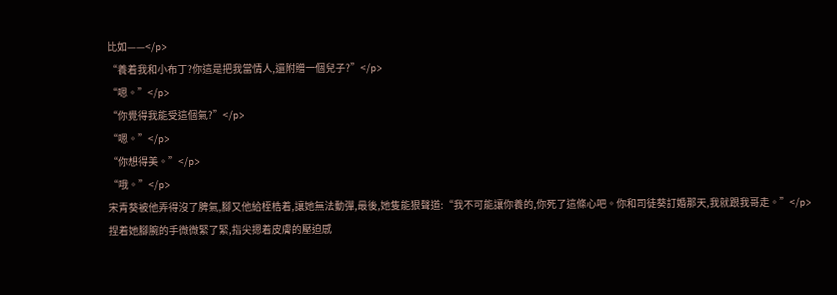比如——</p>
“養着我和小布丁?你這是把我當情人,還附贈一個兒子?”</p>
“嗯。”</p>
“你覺得我能受這個氣?”</p>
“嗯。”</p>
“你想得美。”</p>
“哦。”</p>
宋青葵被他弄得沒了脾氣,腳又他給桎梏着,讓她無法動彈,最後,她隻能狠聲道:“我不可能讓你養的,你死了這條心吧。你和司徒葵訂婚那天,我就跟我哥走。”</p>
捏着她腳腕的手微微緊了緊,指尖摁着皮膚的壓迫感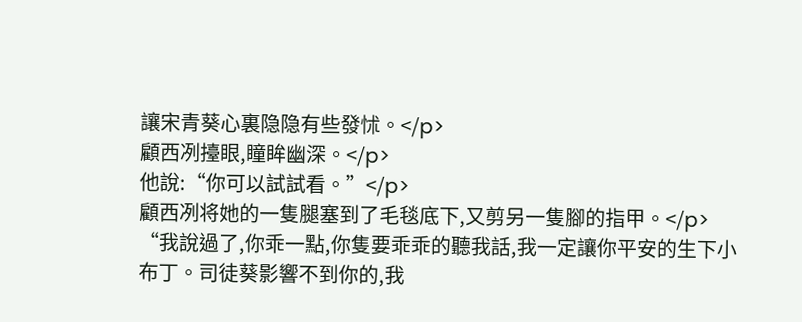讓宋青葵心裏隐隐有些發怵。</p>
顧西冽擡眼,瞳眸幽深。</p>
他說:“你可以試試看。”</p>
顧西冽将她的一隻腿塞到了毛毯底下,又剪另一隻腳的指甲。</p>
“我說過了,你乖一點,你隻要乖乖的聽我話,我一定讓你平安的生下小布丁。司徒葵影響不到你的,我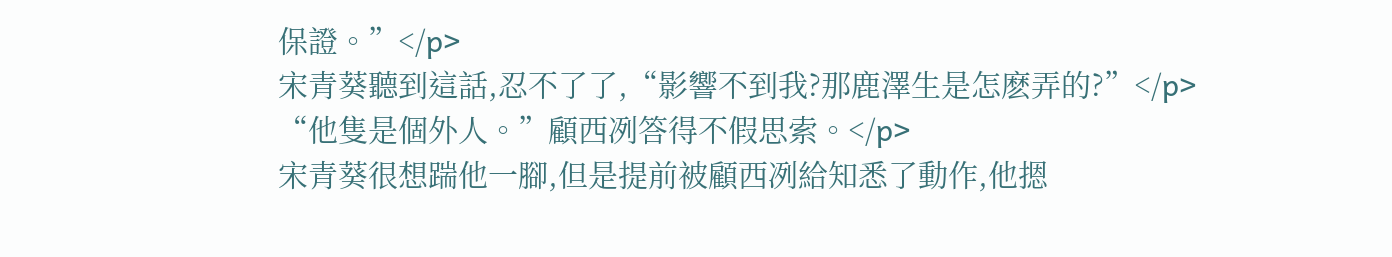保證。”</p>
宋青葵聽到這話,忍不了了,“影響不到我?那鹿澤生是怎麽弄的?”</p>
“他隻是個外人。”顧西冽答得不假思索。</p>
宋青葵很想踹他一腳,但是提前被顧西冽給知悉了動作,他摁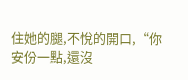住她的腿,不悅的開口,“你安份一點,還沒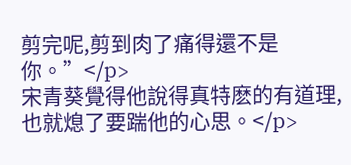剪完呢,剪到肉了痛得還不是你。”</p>
宋青葵覺得他說得真特麽的有道理,也就熄了要踹他的心思。</p>